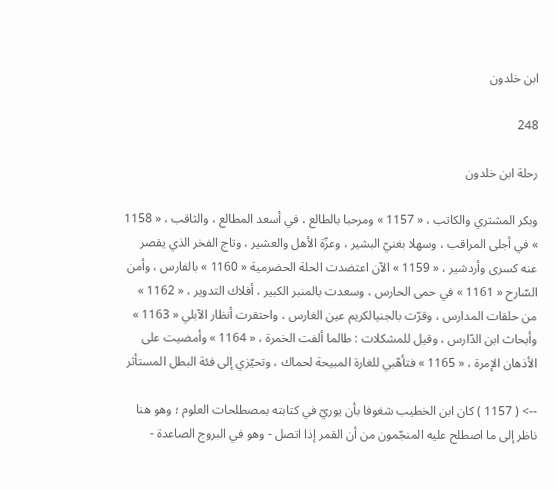ابن خلدون

248

رحلة ابن خلدون

وبكر المشتري والكاتب ، « 1157 » ومرحبا بالطالع ، في أسعد المطالع ، والثاقب ، « 1158 » في أجلى المراقب ، وسهلا بغنيّ البشير ، وعزّة الأهل والعشير ، وتاج الفخر الذي يقصر عنه كسرى وأردشير ، « 1159 » الآن اعتضدت الحلة الحضرمية « 1160 » بالفارس ، وأمن السّارح « 1161 » في حمى الحارس ، وسعدت بالمنبر الكبير ، أفلاك التدوير ، « 1162 » من حلقات المدارس ، وقرّت بالجنيالكريم عين الغارس ، واحتقرت أنظار الآبلي « 1163 » وأبحاث ابن الدّارس ، وقيل للمشكلات : طالما ألفت الخمرة ، « 1164 » وأمضيت على الأذهان الإمرة ، « 1165 » فتأهّبي للغارة المبيحة لحماك ، وتحيّزي إلى فئة البطل المستأثر

--> ( 1157 ) كان ابن الخطيب شغوفا بأن يوريّ في كتابته بمصطلحات العلوم ؛ وهو هنا ناظر إلى ما اصطلح عليه المنجّمون من أن القمر إذا اتصل - وهو في البروج الصاعدة -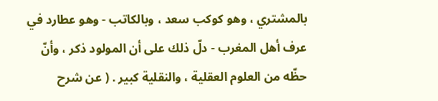بالمشتري ، وهو كوكب سعد ، وبالكاتب - وهو عطارد في عرف أهل المغرب - دلّ ذلك على أن المولود ذكر ، وأنّ حظّه من العلوم العقلية ، والنقلية كبير . ( عن شرح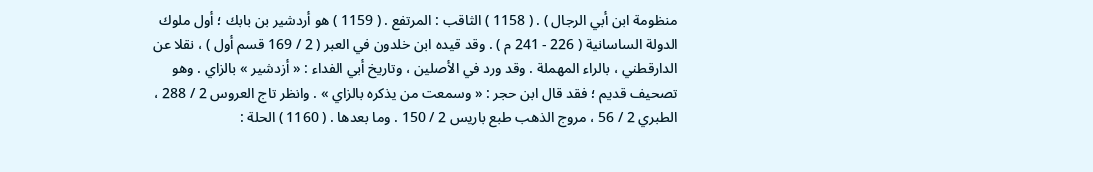منظومة ابن أبي الرجال ) . ( 1158 ) الثاقب : المرتفع . ( 1159 ) هو أردشير بن بابك ؛ أول ملوك الدولة الساسانية ( 226 - 241 م ) . وقد قيده ابن خلدون في العبر ( 2 / 169 قسم أول ) ، نقلا عن الدارقطني ، بالراء المهملة . وقد ورد في الأصلين ، وتاريخ أبي الفداء : « أزدشير » بالزاي . وهو تصحيف قديم ؛ فقد قال ابن حجر : « وسمعت من يذكره بالزاي » . وانظر تاج العروس 2 / 288 ، الطبري 2 / 56 ، مروج الذهب طبع باريس 2 / 150 . وما بعدها . ( 1160 ) الحلة :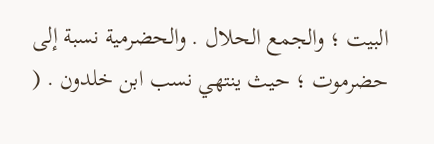البيت ؛ والجمع الحلال . والحضرمية نسبة إلى حضرموت ؛ حيث ينتهي نسب ابن خلدون . (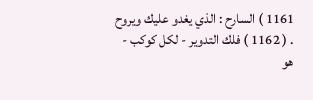1161 ) السارح : الذي يغدو عليك ويروح . ( 1162 ) فلك التدوير - لكل كوكب - هو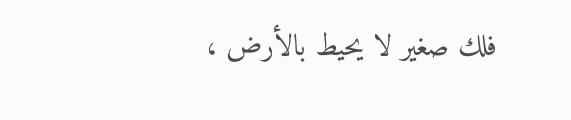فلك صغير لا يحيط بالأرض ،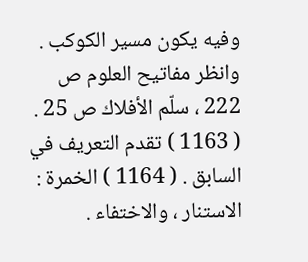وفيه يكون مسير الكوكب . وانظر مفاتيح العلوم ص 222 ، سلّم الأفلاك ص 25 . ( 1163 ) تقدم التعريف في السابق . ( 1164 ) الخمرة : الاستنار ، والاختفاء .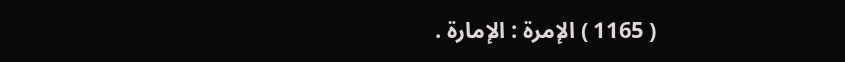( 1165 ) الإمرة : الإمارة .